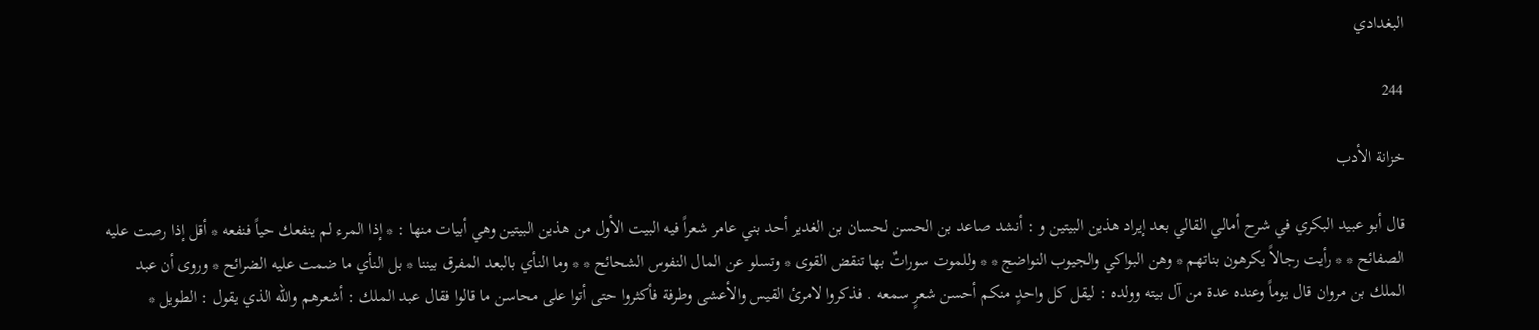البغدادي

244

خزانة الأدب

قال أبو عبيد البكري في شرح أمالي القالي بعد إيراد هذين البيتين و : أنشد صاعد بن الحسن لحسان بن الغدير أحد بني عامر شعراً فيه البيت الأول من هذين البيتين وهي أبيات منها : * إذا المرء لم ينفعك حياً فنفعه * أقل إذا رصت عليه الصفائح * * رأيت رجالاً يكرهون بناتهم * وهن البواكي والجيوب النواضج * * وللموت سوراتٌ بها تنقض القوى * وتسلو عن المال النفوس الشحائح * * وما النأي بالبعد المفرق بيننا * بل النأي ما ضمت عليه الضرائح * وروى أن عبد الملك بن مروان قال يوماً وعنده عدة من آل بيته وولده : ليقل كل واحدٍ منكم أحسن شعرٍ سمعه . فذكروا لامرئ القيس والأعشى وطرفة فأكثروا حتى أتوا على محاسن ما قالوا فقال عبد الملك : أشعرهم والله الذي يقول : الطويل *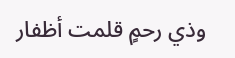وذي رحمٍ قلمت أظفار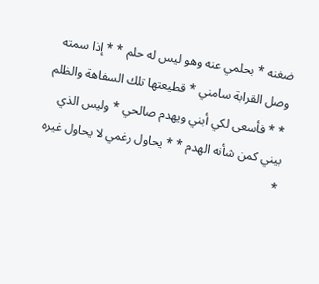ضغنه * بحلمي عنه وهو ليس له حلم * * إذا سمته وصل القرابة سامني * قطيعتها تلك السفاهة والظلم * * فأسعى لكي أبني ويهدم صالحي * وليس الذي بيني كمن شأنه الهدم * * يحاول رغمي لا يحاول غيره *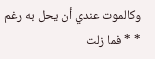وكالموت عندي أن يحل به رغم * * فما زلت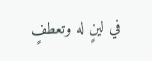في لينٍ له وتعطفٍ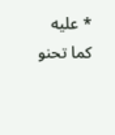* عليه كما تحنو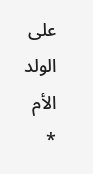على الولد الأم *